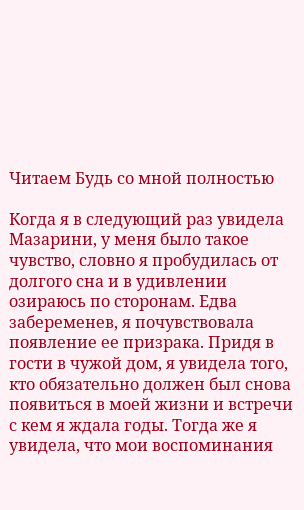Читаем Будь со мной полностью

Когда я в следующий раз увидела Мазарини, у меня было такое чувство, словно я пробудилась от долгого сна и в удивлении озираюсь по сторонам. Едва забеременев, я почувствовала появление ее призрака. Придя в гости в чужой дом, я увидела того, кто обязательно должен был снова появиться в моей жизни и встречи с кем я ждала годы. Тогда же я увидела, что мои воспоминания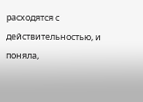расходятся с действительностью, и поняла,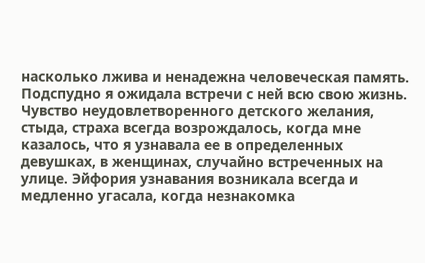насколько лжива и ненадежна человеческая память. Подспудно я ожидала встречи с ней всю свою жизнь. Чувство неудовлетворенного детского желания, стыда, страха всегда возрождалось, когда мне казалось, что я узнавала ее в определенных девушках, в женщинах, случайно встреченных на улице. Эйфория узнавания возникала всегда и медленно угасала, когда незнакомка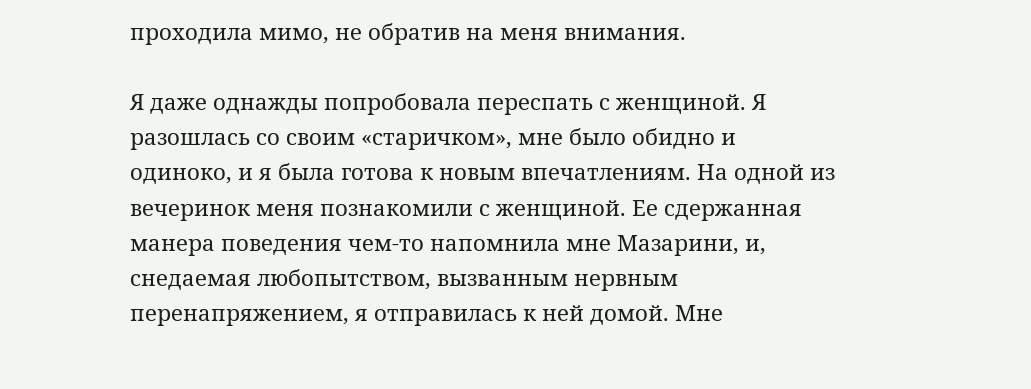проходила мимо, не обратив на меня внимания.

Я даже однажды попробовала переспать с женщиной. Я разошлась со своим «старичком», мне было обидно и одиноко, и я была готова к новым впечатлениям. На одной из вечеринок меня познакомили с женщиной. Ее сдержанная манера поведения чем-то напомнила мне Мазарини, и, снедаемая любопытством, вызванным нервным перенапряжением, я отправилась к ней домой. Мне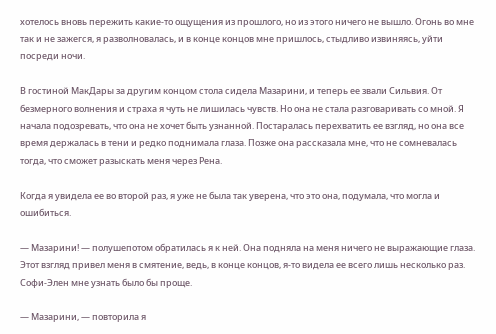хотелось вновь пережить какие-то ощущения из прошлого, но из этого ничего не вышло. Огонь во мне так и не зажегся, я разволновалась, и в конце концов мне пришлось, стыдливо извиняясь, уйти посреди ночи.

В гостиной МакДары за другим концом стола сидела Мазарини, и теперь ее звали Сильвия. От безмерного волнения и страха я чуть не лишилась чувств. Но она не стала разговаривать со мной. Я начала подозревать, что она не хочет быть узнанной. Постаралась перехватить ее взгляд, но она все время держалась в тени и редко поднимала глаза. Позже она рассказала мне, что не сомневалась тогда, что сможет разыскать меня через Рена.

Когда я увидела ее во второй раз, я уже не была так уверена, что это она, подумала, что могла и ошибиться.

— Мазарини! — полушепотом обратилась я к ней. Она подняла на меня ничего не выражающие глаза. Этот взгляд привел меня в смятение, ведь, в конце концов, я-то видела ее всего лишь несколько раз. Софи-Элен мне узнать было бы проще.

— Мазарини, — повторила я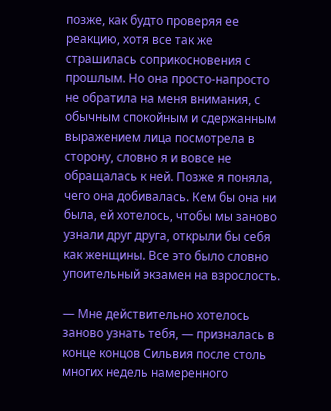позже, как будто проверяя ее реакцию, хотя все так же страшилась соприкосновения с прошлым. Но она просто-напросто не обратила на меня внимания, с обычным спокойным и сдержанным выражением лица посмотрела в сторону, словно я и вовсе не обращалась к ней. Позже я поняла, чего она добивалась. Кем бы она ни была, ей хотелось, чтобы мы заново узнали друг друга, открыли бы себя как женщины. Все это было словно упоительный экзамен на взрослость.

— Мне действительно хотелось заново узнать тебя, — призналась в конце концов Сильвия после столь многих недель намеренного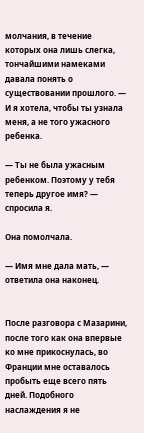молчания, в течение которых она лишь слегка, тончайшими намеками давала понять о существовании прошлого. — И я хотела, чтобы ты узнала меня, а не того ужасного ребенка.

— Ты не была ужасным ребенком. Поэтому у тебя теперь другое имя? — спросила я.

Она помолчала.

— Имя мне дала мать, — ответила она наконец.


После разговора с Мазарини, после того как она впервые ко мне прикоснулась, во Франции мне оставалось пробыть еще всего пять дней. Подобного наслаждения я не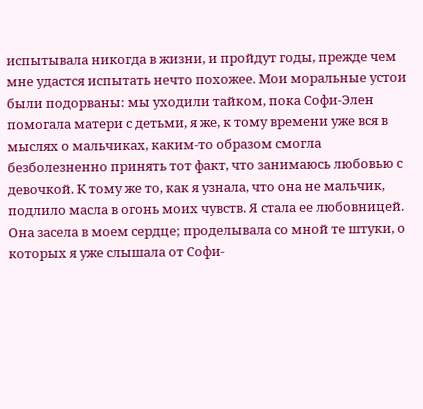испытывала никогда в жизни, и пройдут годы, прежде чем мне удастся испытать нечто похожее. Мои моральные устои были подорваны: мы уходили тайком, пока Софи-Элен помогала матери с детьми, я же, к тому времени уже вся в мыслях о мальчиках, каким-то образом смогла безболезненно принять тот факт, что занимаюсь любовью с девочкой. К тому же то, как я узнала, что она не мальчик, подлило масла в огонь моих чувств. Я стала ее любовницей. Она засела в моем сердце; проделывала со мной те штуки, о которых я уже слышала от Софи-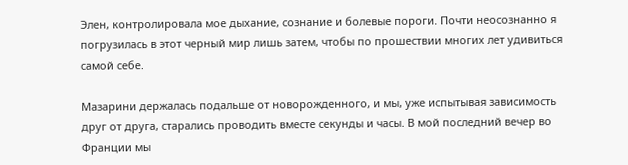Элен, контролировала мое дыхание, сознание и болевые пороги. Почти неосознанно я погрузилась в этот черный мир лишь затем, чтобы по прошествии многих лет удивиться самой себе.

Мазарини держалась подальше от новорожденного, и мы, уже испытывая зависимость друг от друга, старались проводить вместе секунды и часы. В мой последний вечер во Франции мы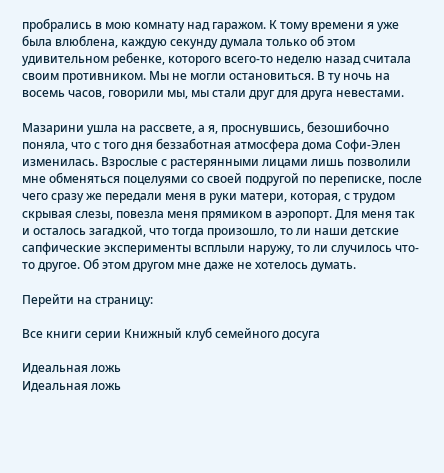пробрались в мою комнату над гаражом. К тому времени я уже была влюблена, каждую секунду думала только об этом удивительном ребенке, которого всего-то неделю назад считала своим противником. Мы не могли остановиться. В ту ночь на восемь часов, говорили мы, мы стали друг для друга невестами.

Мазарини ушла на рассвете, а я, проснувшись, безошибочно поняла, что с того дня беззаботная атмосфера дома Софи-Элен изменилась. Взрослые с растерянными лицами лишь позволили мне обменяться поцелуями со своей подругой по переписке, после чего сразу же передали меня в руки матери, которая, с трудом скрывая слезы, повезла меня прямиком в аэропорт. Для меня так и осталось загадкой, что тогда произошло, то ли наши детские сапфические эксперименты всплыли наружу, то ли случилось что-то другое. Об этом другом мне даже не хотелось думать.

Перейти на страницу:

Все книги серии Книжный клуб семейного досуга

Идеальная ложь
Идеальная ложь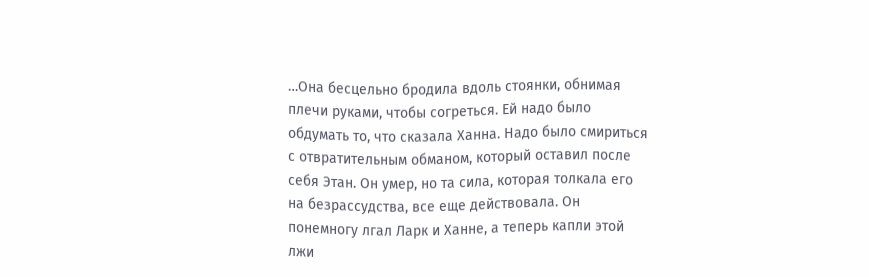…Она бесцельно бродила вдоль стоянки, обнимая плечи руками, чтобы согреться. Ей надо было обдумать то, что сказала Ханна. Надо было смириться с отвратительным обманом, который оставил после себя Этан. Он умер, но та сила, которая толкала его на безрассудства, все еще действовала. Он понемногу лгал Ларк и Ханне, а теперь капли этой лжи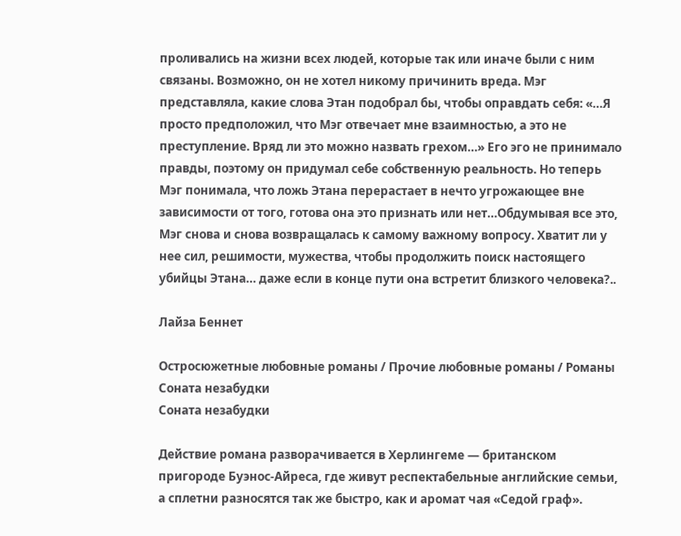проливались на жизни всех людей, которые так или иначе были с ним связаны. Возможно, он не хотел никому причинить вреда. Мэг представляла, какие слова Этан подобрал бы, чтобы оправдать себя: «…Я просто предположил, что Мэг отвечает мне взаимностью, а это не преступление. Вряд ли это можно назвать грехом…» Его эго не принимало правды, поэтому он придумал себе собственную реальность. Но теперь Мэг понимала, что ложь Этана перерастает в нечто угрожающее вне зависимости от того, готова она это признать или нет…Обдумывая все это, Мэг снова и снова возвращалась к самому важному вопросу. Хватит ли у нее сил, решимости, мужества, чтобы продолжить поиск настоящего убийцы Этана… даже если в конце пути она встретит близкого человека?..

Лайза Беннет

Остросюжетные любовные романы / Прочие любовные романы / Романы
Соната незабудки
Соната незабудки

Действие романа разворачивается в Херлингеме — британском пригороде Буэнос-Айреса, где живут респектабельные английские семьи, а сплетни разносятся так же быстро, как и аромат чая «Седой граф».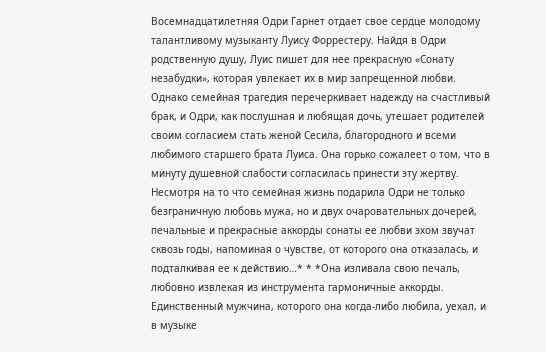Восемнадцатилетняя Одри Гарнет отдает свое сердце молодому талантливому музыканту Луису Форрестеру. Найдя в Одри родственную душу, Луис пишет для нее прекрасную «Сонату незабудки», которая увлекает их в мир запрещенной любви. Однако семейная трагедия перечеркивает надежду на счастливый брак, и Одри, как послушная и любящая дочь, утешает родителей своим согласием стать женой Сесила, благородного и всеми любимого старшего брата Луиса. Она горько сожалеет о том, что в минуту душевной слабости согласилась принести эту жертву. Несмотря на то что семейная жизнь подарила Одри не только безграничную любовь мужа, но и двух очаровательных дочерей, печальные и прекрасные аккорды сонаты ее любви эхом звучат сквозь годы, напоминая о чувстве, от которого она отказалась, и подталкивая ее к действию…* * *Она изливала свою печаль, любовно извлекая из инструмента гармоничные аккорды. Единственный мужчина, которого она когда-либо любила, уехал, и в музыке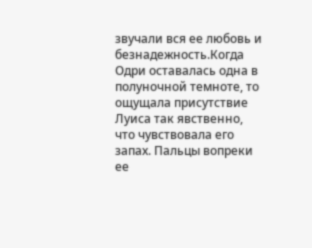звучали вся ее любовь и безнадежность.Когда Одри оставалась одна в полуночной темноте, то ощущала присутствие Луиса так явственно, что чувствовала его запах. Пальцы вопреки ее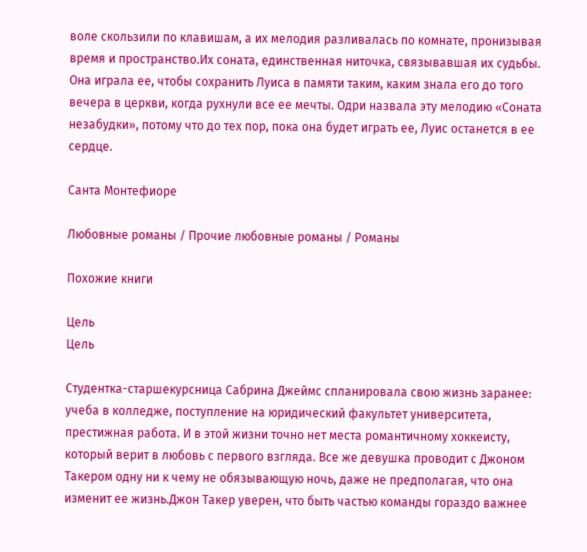воле скользили по клавишам, а их мелодия разливалась по комнате, пронизывая время и пространство.Их соната, единственная ниточка, связывавшая их судьбы. Она играла ее, чтобы сохранить Луиса в памяти таким, каким знала его до того вечера в церкви, когда рухнули все ее мечты. Одри назвала эту мелодию «Соната незабудки», потому что до тех пор, пока она будет играть ее, Луис останется в ее сердце.

Санта Монтефиоре

Любовные романы / Прочие любовные романы / Романы

Похожие книги

Цель
Цель

Студентка-старшекурсница Сабрина Джеймс спланировала свою жизнь заранее: учеба в колледже, поступление на юридический факультет университета, престижная работа. И в этой жизни точно нет места романтичному хоккеисту, который верит в любовь с первого взгляда. Все же девушка проводит с Джоном Такером одну ни к чему не обязывающую ночь, даже не предполагая, что она изменит ее жизнь.Джон Такер уверен, что быть частью команды гораздо важнее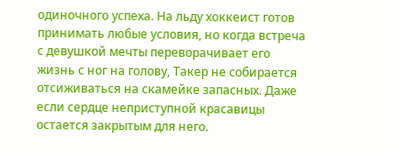одиночного успеха. На льду хоккеист готов принимать любые условия, но когда встреча с девушкой мечты переворачивает его жизнь с ног на голову, Такер не собирается отсиживаться на скамейке запасных. Даже если сердце неприступной красавицы остается закрытым для него.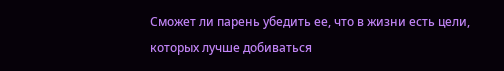Сможет ли парень убедить ее, что в жизни есть цели, которых лучше добиваться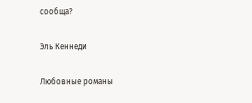сообща?

Эль Кеннеди

Любовные романы